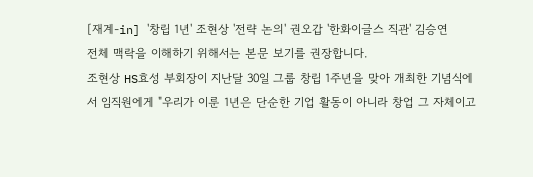[재계-in] '창립 1년' 조현상 '전략 논의' 권오갑 '한화이글스 직관' 김승연
전체 맥락을 이해하기 위해서는 본문 보기를 권장합니다.
조현상 HS효성 부회장이 지난달 30일 그룹 창립 1주년을 맞아 개최한 기념식에서 임직원에게 "우리가 이룬 1년은 단순한 기업 활동이 아니라 창업 그 자체이고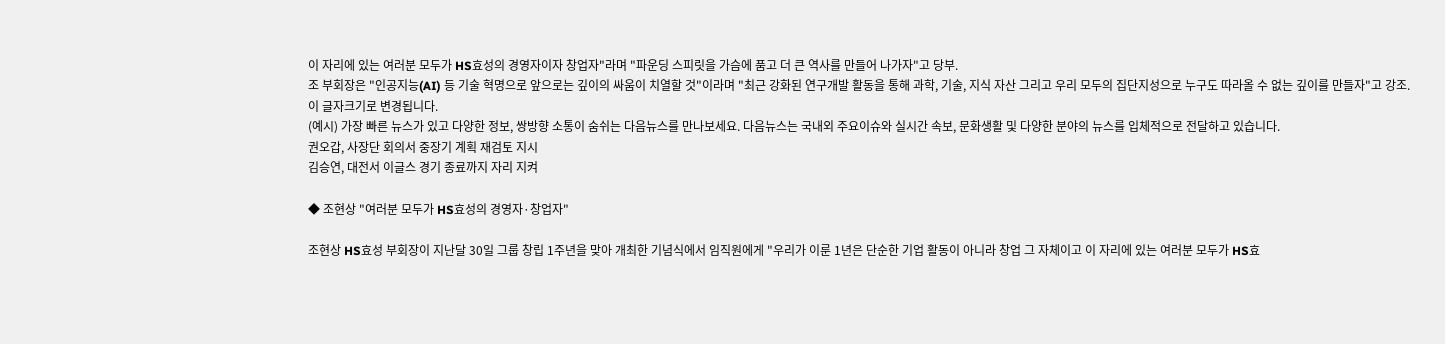이 자리에 있는 여러분 모두가 HS효성의 경영자이자 창업자"라며 "파운딩 스피릿을 가슴에 품고 더 큰 역사를 만들어 나가자"고 당부.
조 부회장은 "인공지능(AI) 등 기술 혁명으로 앞으로는 깊이의 싸움이 치열할 것"이라며 "최근 강화된 연구개발 활동을 통해 과학, 기술, 지식 자산 그리고 우리 모두의 집단지성으로 누구도 따라올 수 없는 깊이를 만들자"고 강조.
이 글자크기로 변경됩니다.
(예시) 가장 빠른 뉴스가 있고 다양한 정보, 쌍방향 소통이 숨쉬는 다음뉴스를 만나보세요. 다음뉴스는 국내외 주요이슈와 실시간 속보, 문화생활 및 다양한 분야의 뉴스를 입체적으로 전달하고 있습니다.
권오갑, 사장단 회의서 중장기 계획 재검토 지시
김승연, 대전서 이글스 경기 종료까지 자리 지켜

◆ 조현상 "여러분 모두가 HS효성의 경영자·창업자"

조현상 HS효성 부회장이 지난달 30일 그룹 창립 1주년을 맞아 개최한 기념식에서 임직원에게 "우리가 이룬 1년은 단순한 기업 활동이 아니라 창업 그 자체이고 이 자리에 있는 여러분 모두가 HS효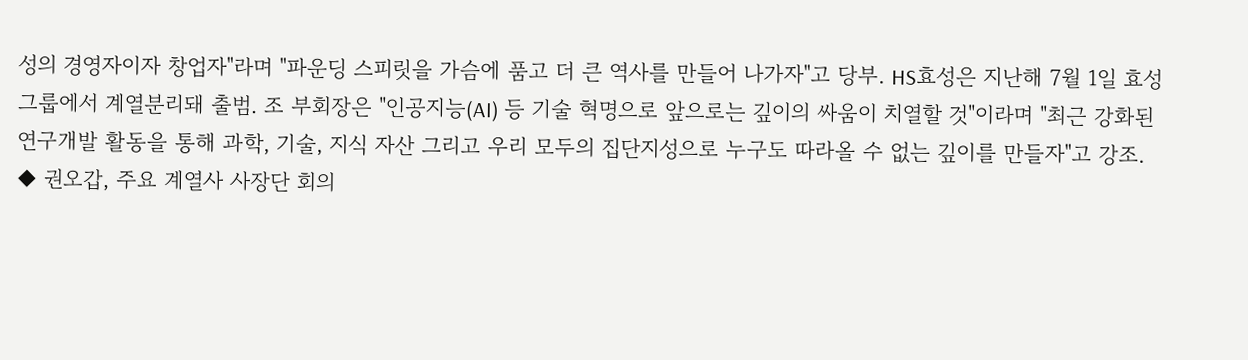성의 경영자이자 창업자"라며 "파운딩 스피릿을 가슴에 품고 더 큰 역사를 만들어 나가자"고 당부. HS효성은 지난해 7월 1일 효성그룹에서 계열분리돼 출범. 조 부회장은 "인공지능(AI) 등 기술 혁명으로 앞으로는 깊이의 싸움이 치열할 것"이라며 "최근 강화된 연구개발 활동을 통해 과학, 기술, 지식 자산 그리고 우리 모두의 집단지성으로 누구도 따라올 수 없는 깊이를 만들자"고 강조.
◆ 권오갑, 주요 계열사 사장단 회의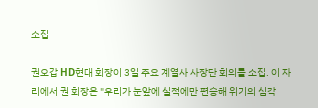소집

권오갑 HD현대 회장이 3일 주요 계열사 사장단 회의를 소집. 이 자리에서 권 회장은 "우리가 눈앞에 실적에만 편승해 위기의 심각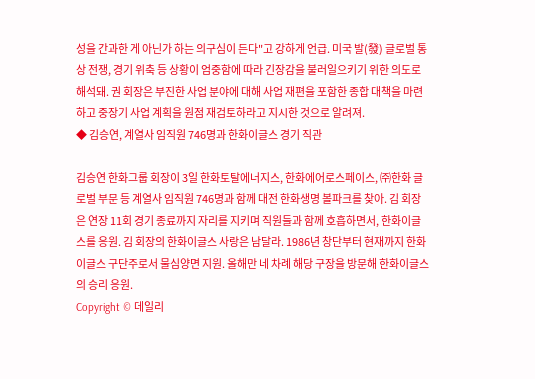성을 간과한 게 아닌가 하는 의구심이 든다"고 강하게 언급. 미국 발(發) 글로벌 통상 전쟁, 경기 위축 등 상황이 엄중함에 따라 긴장감을 불러일으키기 위한 의도로 해석돼. 권 회장은 부진한 사업 분야에 대해 사업 재편을 포함한 종합 대책을 마련하고 중장기 사업 계획을 원점 재검토하라고 지시한 것으로 알려져.
◆ 김승연, 계열사 임직원 746명과 한화이글스 경기 직관

김승연 한화그룹 회장이 3일 한화토탈에너지스, 한화에어로스페이스, ㈜한화 글로벌 부문 등 계열사 임직원 746명과 함께 대전 한화생명 볼파크를 찾아. 김 회장은 연장 11회 경기 종료까지 자리를 지키며 직원들과 함께 호흡하면서, 한화이글스를 응원. 김 회장의 한화이글스 사랑은 남달라. 1986년 창단부터 현재까지 한화이글스 구단주로서 물심양면 지원. 올해만 네 차례 해당 구장을 방문해 한화이글스의 승리 응원.
Copyright © 데일리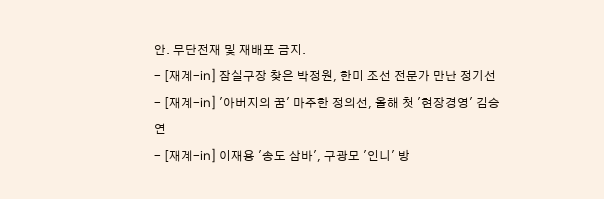안. 무단전재 및 재배포 금지.
- [재계-in] 잠실구장 찾은 박정원, 한미 조선 전문가 만난 정기선
- [재계-in] '아버지의 꿈' 마주한 정의선, 올해 첫 '현장경영' 김승연
- [재계-in] 이재용 '송도 삼바', 구광모 '인니' 방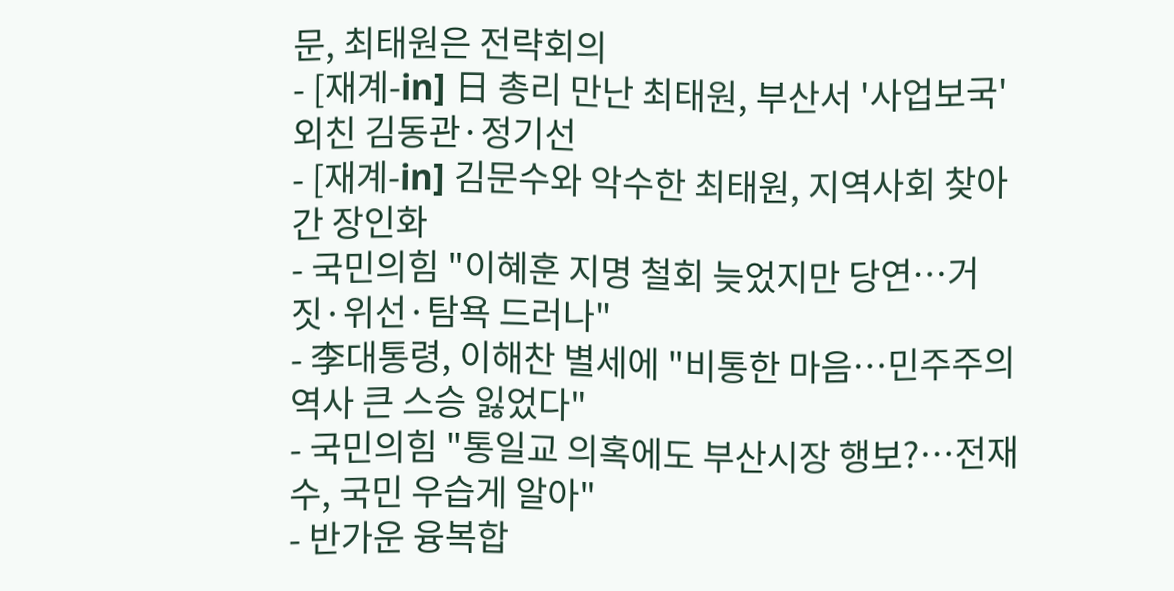문, 최태원은 전략회의
- [재계-in] 日 총리 만난 최태원, 부산서 '사업보국' 외친 김동관·정기선
- [재계-in] 김문수와 악수한 최태원, 지역사회 찾아간 장인화
- 국민의힘 "이혜훈 지명 철회 늦었지만 당연…거짓·위선·탐욕 드러나"
- 李대통령, 이해찬 별세에 "비통한 마음…민주주의 역사 큰 스승 잃었다"
- 국민의힘 "통일교 의혹에도 부산시장 행보?…전재수, 국민 우습게 알아"
- 반가운 융복합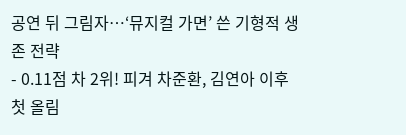공연 뒤 그림자…‘뮤지컬 가면’ 쓴 기형적 생존 전략
- 0.11점 차 2위! 피겨 차준환, 김연아 이후 첫 올림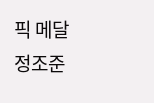픽 메달 정조준